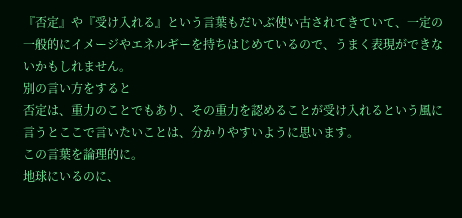『否定』や『受け入れる』という言葉もだいぶ使い古されてきていて、一定の一般的にイメージやエネルギーを持ちはじめているので、うまく表現ができないかもしれません。
別の言い方をすると
否定は、重力のことでもあり、その重力を認めることが受け入れるという風に言うとここで言いたいことは、分かりやすいように思います。
この言葉を論理的に。
地球にいるのに、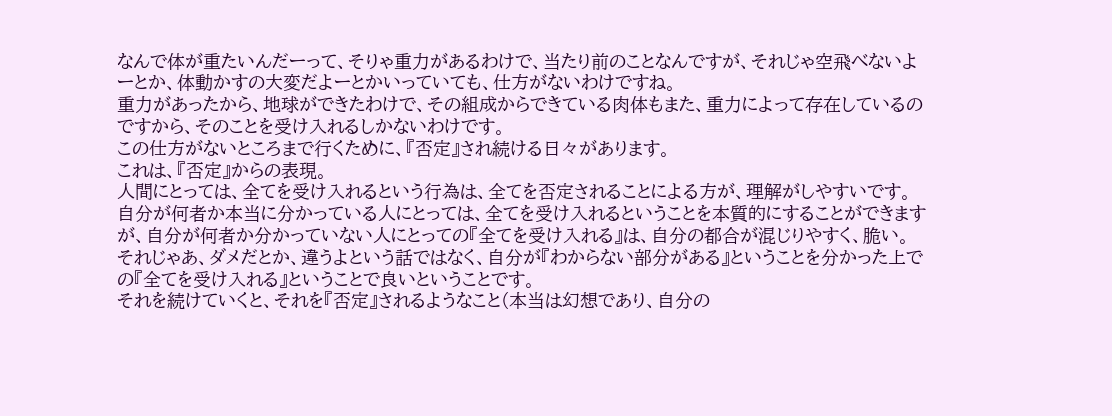なんで体が重たいんだーって、そりゃ重力があるわけで、当たり前のことなんですが、それじゃ空飛べないよーとか、体動かすの大変だよーとかいっていても、仕方がないわけですね。
重力があったから、地球ができたわけで、その組成からできている肉体もまた、重力によって存在しているのですから、そのことを受け入れるしかないわけです。
この仕方がないところまで行くために、『否定』され続ける日々があります。
これは、『否定』からの表現。
人間にとっては、全てを受け入れるという行為は、全てを否定されることによる方が、理解がしやすいです。
自分が何者か本当に分かっている人にとっては、全てを受け入れるということを本質的にすることができますが、自分が何者か分かっていない人にとっての『全てを受け入れる』は、自分の都合が混じりやすく、脆い。
それじゃあ、ダメだとか、違うよという話ではなく、自分が『わからない部分がある』ということを分かった上での『全てを受け入れる』ということで良いということです。
それを続けていくと、それを『否定』されるようなこと(本当は幻想であり、自分の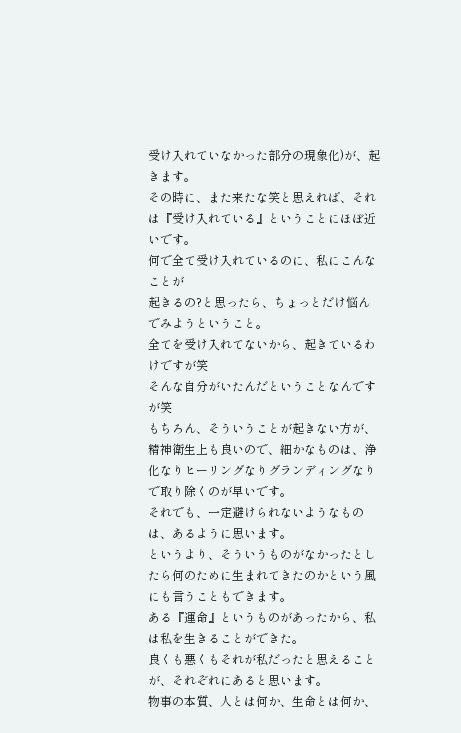受け入れていなかった部分の現象化)が、起きます。
その時に、また来たな笑と思えれば、それは『受け入れている』ということにほぼ近いです。
何で全て受け入れているのに、私にこんなことが
起きるの?と思ったら、ちょっとだけ悩んでみようということ。
全てを受け入れてないから、起きているわけですが笑
そんな自分がいたんだということなんですが笑
もちろん、そういうことが起きない方が、精神衛生上も良いので、細かなものは、浄化なりヒーリングなりグランディングなりで取り除くのが早いです。
それでも、一定避けられないようなものは、あるように思います。
というより、そういうものがなかったとしたら何のために生まれてきたのかという風にも言うこともできます。
ある『運命』というものがあったから、私は私を生きることができた。
良くも悪くもそれが私だったと思えることが、それぞれにあると思います。
物事の本質、人とは何か、生命とは何か、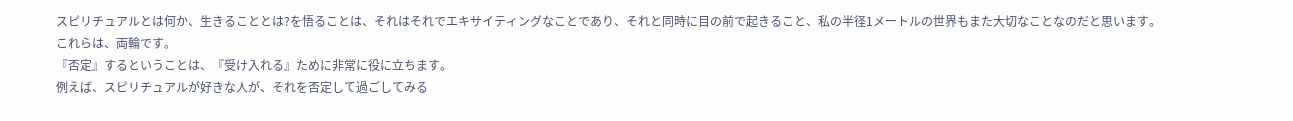スピリチュアルとは何か、生きることとは?を悟ることは、それはそれでエキサイティングなことであり、それと同時に目の前で起きること、私の半径1メートルの世界もまた大切なことなのだと思います。
これらは、両輪です。
『否定』するということは、『受け入れる』ために非常に役に立ちます。
例えば、スピリチュアルが好きな人が、それを否定して過ごしてみる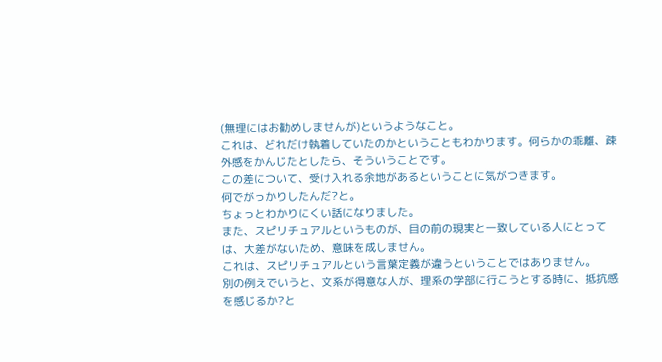(無理にはお勧めしませんが)というようなこと。
これは、どれだけ執着していたのかということもわかります。何らかの乖離、疎外感をかんじたとしたら、そういうことです。
この差について、受け入れる余地があるということに気がつきます。
何でがっかりしたんだ?と。
ちょっとわかりにくい話になりました。
また、スピリチュアルというものが、目の前の現実と一致している人にとっては、大差がないため、意味を成しません。
これは、スピリチュアルという言葉定義が違うということではありません。
別の例えでいうと、文系が得意な人が、理系の学部に行こうとする時に、抵抗感を感じるか?と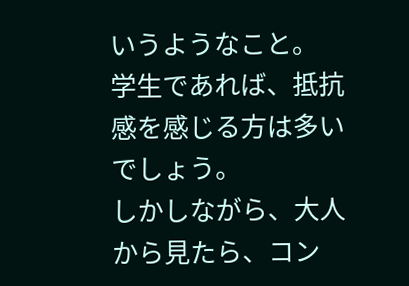いうようなこと。
学生であれば、抵抗感を感じる方は多いでしょう。
しかしながら、大人から見たら、コン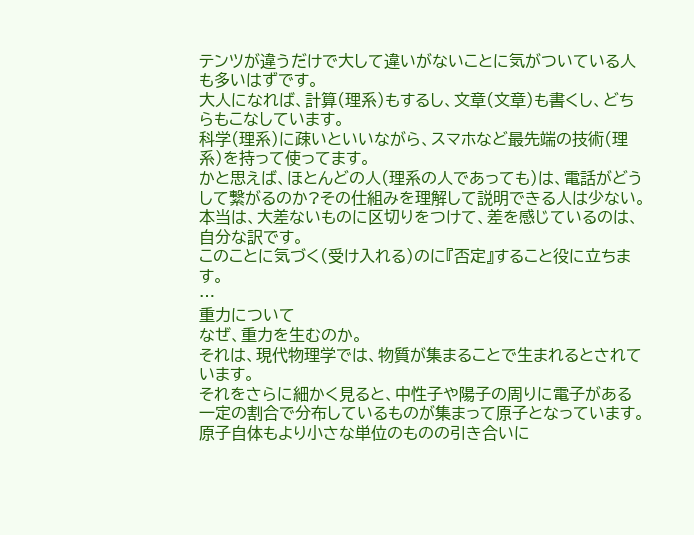テンツが違うだけで大して違いがないことに気がついている人も多いはずです。
大人になれば、計算(理系)もするし、文章(文章)も書くし、どちらもこなしています。
科学(理系)に疎いといいながら、スマホなど最先端の技術(理系)を持って使ってます。
かと思えば、ほとんどの人(理系の人であっても)は、電話がどうして繋がるのか?その仕組みを理解して説明できる人は少ない。
本当は、大差ないものに区切りをつけて、差を感じているのは、自分な訳です。
このことに気づく(受け入れる)のに『否定』すること役に立ちます。
…
重力について
なぜ、重力を生むのか。
それは、現代物理学では、物質が集まることで生まれるとされています。
それをさらに細かく見ると、中性子や陽子の周りに電子がある一定の割合で分布しているものが集まって原子となっています。
原子自体もより小さな単位のものの引き合いに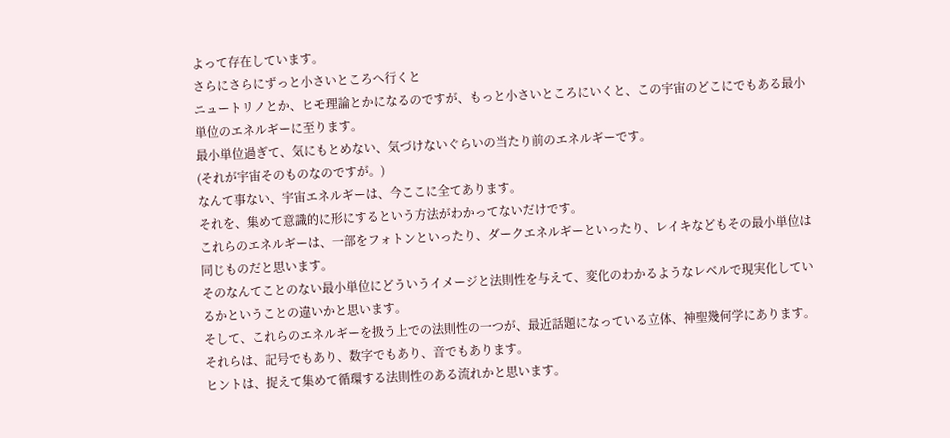よって存在しています。
さらにさらにずっと小さいところへ行くと
ニュートリノとか、ヒモ理論とかになるのですが、もっと小さいところにいくと、この宇宙のどこにでもある最小単位のエネルギーに至ります。
最小単位過ぎて、気にもとめない、気づけないぐらいの当たり前のエネルギーです。
(それが宇宙そのものなのですが。)
なんて事ない、宇宙エネルギーは、今ここに全てあります。
それを、集めて意識的に形にするという方法がわかってないだけです。
これらのエネルギーは、一部をフォトンといったり、ダークエネルギーといったり、レイキなどもその最小単位は同じものだと思います。
そのなんてことのない最小単位にどういうイメージと法則性を与えて、変化のわかるようなレベルで現実化しているかということの違いかと思います。
そして、これらのエネルギーを扱う上での法則性の一つが、最近話題になっている立体、神聖幾何学にあります。
それらは、記号でもあり、数字でもあり、音でもあります。
ヒントは、捉えて集めて循環する法則性のある流れかと思います。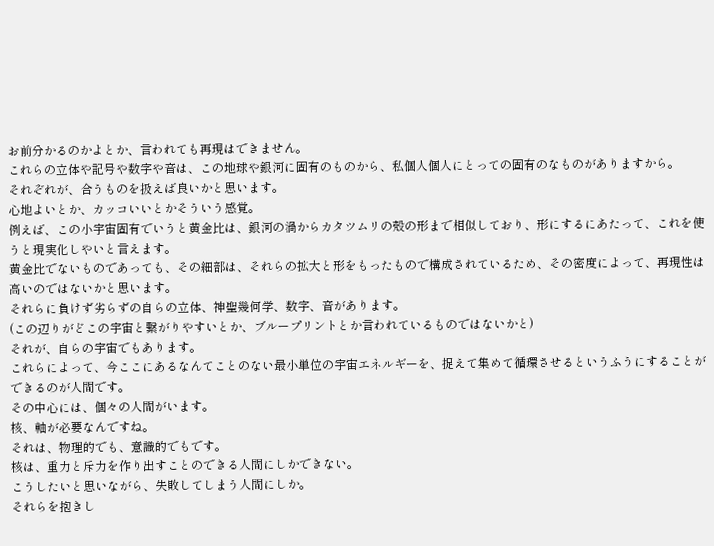お前分かるのかよとか、言われても再現はできません。
これらの立体や記号や数字や音は、この地球や銀河に固有のものから、私個人個人にとっての固有のなものがありますから。
それぞれが、合うものを扱えば良いかと思います。
心地よいとか、カッコいいとかそういう感覚。
例えば、この小宇宙固有でいうと黄金比は、銀河の渦からカタツムリの殻の形まで相似しており、形にするにあたって、これを使うと現実化しやいと言えます。
黄金比でないものであっても、その細部は、それらの拡大と形をもったもので構成されているため、その密度によって、再現性は高いのではないかと思います。
それらに負けず劣らずの自らの立体、神聖幾何学、数字、音があります。
(この辺りがどこの宇宙と繋がりやすいとか、ブループリントとか言われているものではないかと)
それが、自らの宇宙でもあります。
これらによって、今ここにあるなんてことのない最小単位の宇宙エネルギーを、捉えて集めて循環させるというふうにすることができるのが人間です。
その中心には、個々の人間がいます。
核、軸が必要なんですね。
それは、物理的でも、意識的でもです。
核は、重力と斥力を作り出すことのできる人間にしかできない。
こうしたいと思いながら、失敗してしまう人間にしか。
それらを抱きし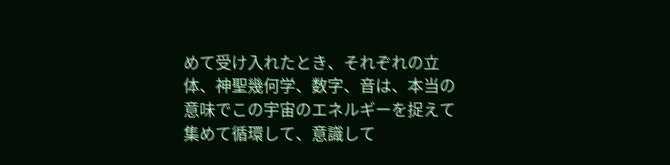めて受け入れたとき、それぞれの立体、神聖幾何学、数字、音は、本当の意味でこの宇宙のエネルギーを捉えて集めて循環して、意識して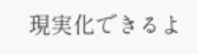現実化できるよ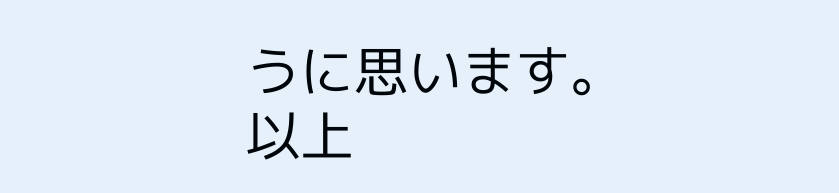うに思います。
以上